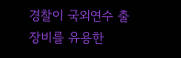경찰이 국외연수 출장비를 유용한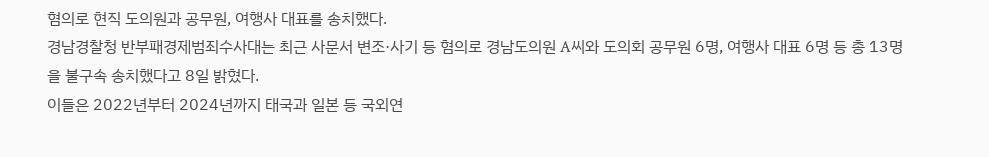혐의로 현직 도의원과 공무원, 여행사 대표를 송치했다.
경남경찰청 반부패경제범죄수사대는 최근 사문서 변조·사기 등 혐의로 경남도의원 A씨와 도의회 공무원 6명, 여행사 대표 6명 등 총 13명을 불구속 송치했다고 8일 밝혔다.
이들은 2022년부터 2024년까지 태국과 일본 등 국외연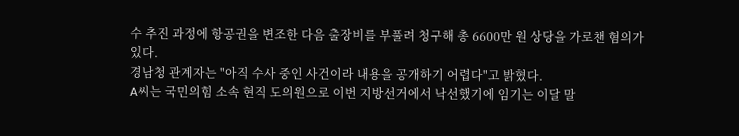수 추진 과정에 항공권을 변조한 다음 출장비를 부풀려 청구해 총 6600만 원 상당을 가로챈 혐의가 있다.
경남청 관계자는 "아직 수사 중인 사건이라 내용을 공개하기 어렵다"고 밝혔다.
A씨는 국민의힘 소속 현직 도의원으로 이번 지방선거에서 낙선했기에 임기는 이달 말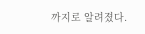까지로 알려졌다.